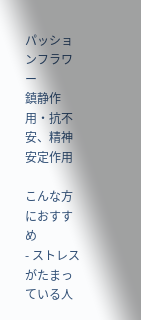パッションフラワー
鎮静作用・抗不安、精神安定作用

こんな方におすすめ
- ストレスがたまっている人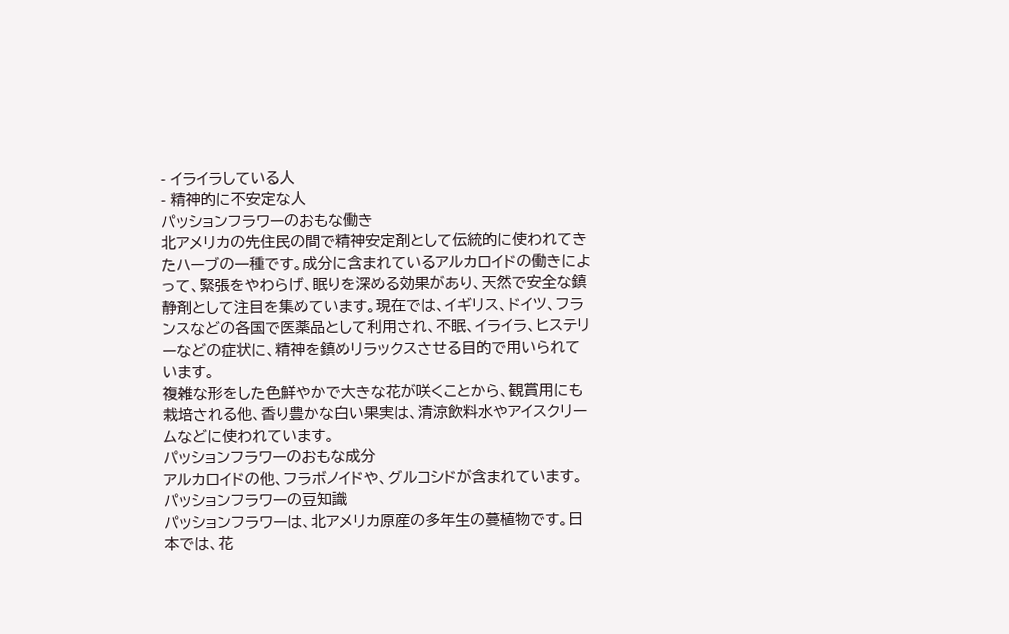- イライラしている人
- 精神的に不安定な人
パッションフラワーのおもな働き
北アメリカの先住民の間で精神安定剤として伝統的に使われてきたハーブの一種です。成分に含まれているアルカロイドの働きによって、緊張をやわらげ、眠りを深める効果があり、天然で安全な鎮静剤として注目を集めています。現在では、イギリス、ドイツ、フランスなどの各国で医薬品として利用され、不眠、イライラ、ヒステリーなどの症状に、精神を鎮めリラックスさせる目的で用いられています。
複雑な形をした色鮮やかで大きな花が咲くことから、観賞用にも栽培される他、香り豊かな白い果実は、清涼飲料水やアイスクリームなどに使われています。
パッションフラワーのおもな成分
アルカロイドの他、フラボノイドや、グルコシドが含まれています。
パッションフラワーの豆知識
パッションフラワーは、北アメリカ原産の多年生の蔓植物です。日本では、花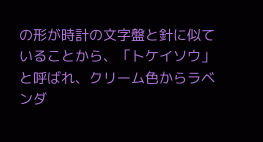の形が時計の文字盤と針に似ていることから、「トケイソウ」と呼ばれ、クリーム色からラベンダ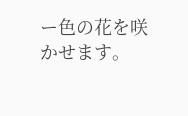ー色の花を咲かせます。